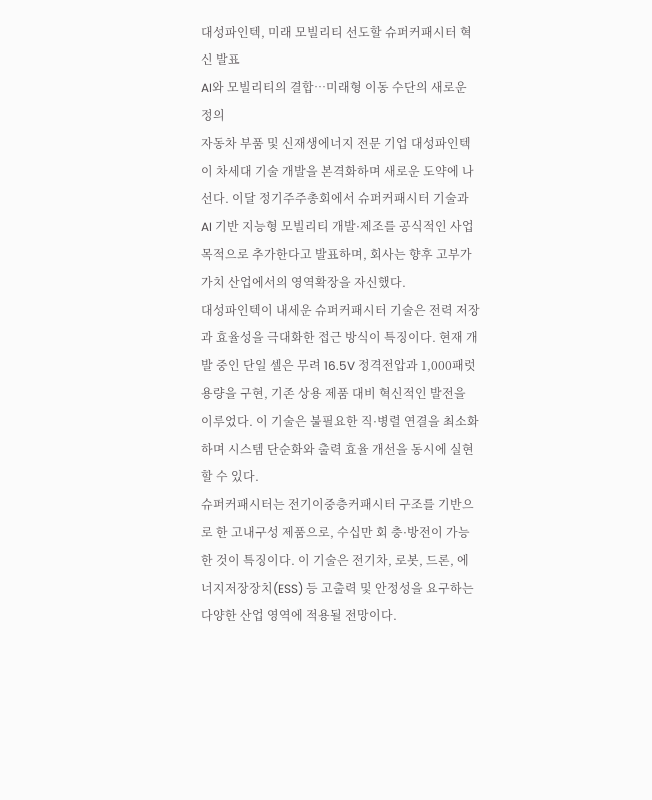대성파인텍, 미래 모빌리티 선도할 슈퍼커패시터 혁신 발표
AI와 모빌리티의 결합…미래형 이동 수단의 새로운 정의
자동차 부품 및 신재생에너지 전문 기업 대성파인텍이 차세대 기술 개발을 본격화하며 새로운 도약에 나선다. 이달 정기주주총회에서 슈퍼커패시터 기술과 AI 기반 지능형 모빌리티 개발·제조를 공식적인 사업목적으로 추가한다고 발표하며, 회사는 향후 고부가가치 산업에서의 영역확장을 자신했다.
대성파인텍이 내세운 슈퍼커패시터 기술은 전력 저장과 효율성을 극대화한 접근 방식이 특징이다. 현재 개발 중인 단일 셀은 무려 16.5V 정격전압과 1,000패럿 용량을 구현, 기존 상용 제품 대비 혁신적인 발전을 이루었다. 이 기술은 불필요한 직·병렬 연결을 최소화하며 시스템 단순화와 출력 효율 개선을 동시에 실현할 수 있다.
슈퍼커패시터는 전기이중층커패시터 구조를 기반으로 한 고내구성 제품으로, 수십만 회 충·방전이 가능한 것이 특징이다. 이 기술은 전기차, 로봇, 드론, 에너지저장장치(ESS) 등 고출력 및 안정성을 요구하는 다양한 산업 영역에 적용될 전망이다.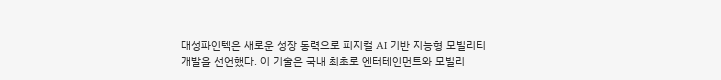대성파인텍은 새로운 성장 동력으로 피지컬 AI 기반 지능형 모빌리티 개발을 선언했다. 이 기술은 국내 최초로 엔터테인먼트와 모빌리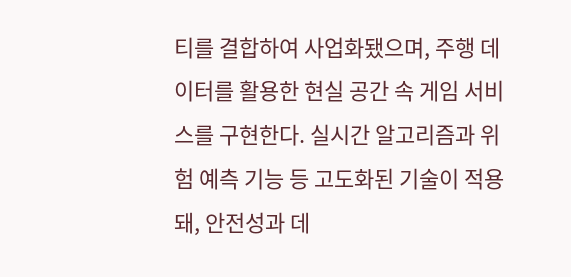티를 결합하여 사업화됐으며, 주행 데이터를 활용한 현실 공간 속 게임 서비스를 구현한다. 실시간 알고리즘과 위험 예측 기능 등 고도화된 기술이 적용돼, 안전성과 데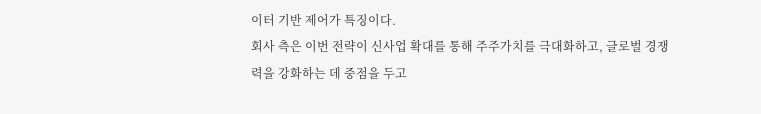이터 기반 제어가 특징이다.
회사 측은 이번 전략이 신사업 확대를 통해 주주가치를 극대화하고, 글로벌 경쟁력을 강화하는 데 중점을 두고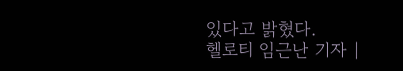있다고 밝혔다.
헬로티 임근난 기자 |